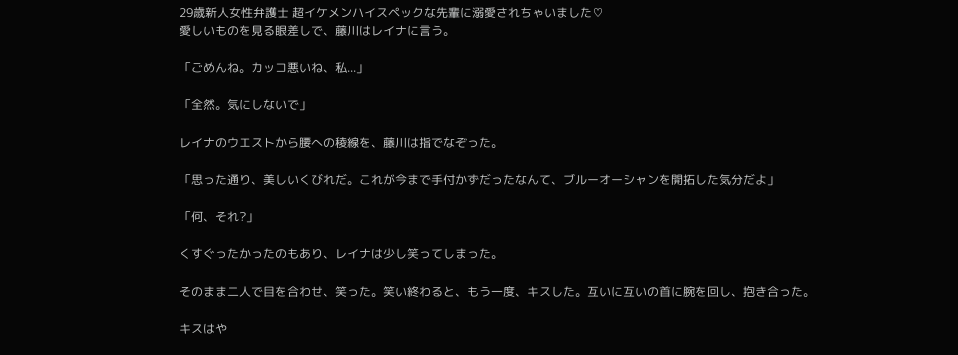29歳新人女性弁護士 超イケメンハイスペックな先輩に溺愛されちゃいました♡
愛しいものを見る眼差しで、藤川はレイナに言う。

「ごめんね。カッコ悪いね、私...」

「全然。気にしないで」

レイナのウエストから腰への稜線を、藤川は指でなぞった。

「思った通り、美しいくびれだ。これが今まで手付かずだったなんて、ブルーオーシャンを開拓した気分だよ」

「何、それ?」

くすぐったかったのもあり、レイナは少し笑ってしまった。

そのまま二人で目を合わせ、笑った。笑い終わると、もう一度、キスした。互いに互いの首に腕を回し、抱き合った。

キスはや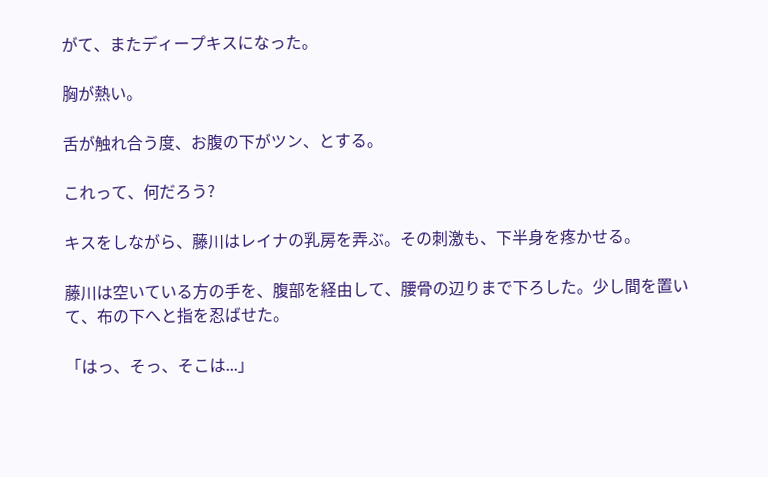がて、またディープキスになった。

胸が熱い。

舌が触れ合う度、お腹の下がツン、とする。

これって、何だろう?

キスをしながら、藤川はレイナの乳房を弄ぶ。その刺激も、下半身を疼かせる。

藤川は空いている方の手を、腹部を経由して、腰骨の辺りまで下ろした。少し間を置いて、布の下へと指を忍ばせた。

「はっ、そっ、そこは...」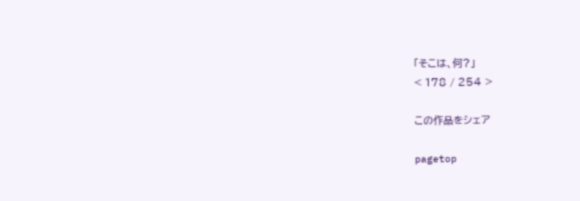「そこは、何?」
< 178 / 254 >

この作品をシェア

pagetop